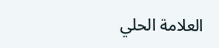العلامة الحلي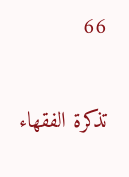66

تذكرة الفقهاء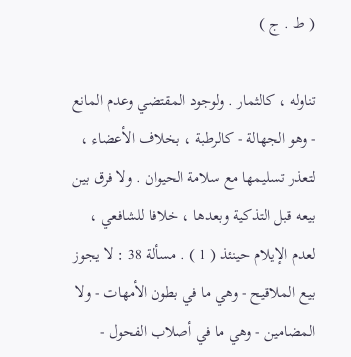( ط . ج )

تناوله ، كالثمار . ولوجود المقتضي وعدم المانع - وهو الجهالة - كالرطبة ، بخلاف الأعضاء ، لتعذر تسليمها مع سلامة الحيوان . ولا فرق بين بيعه قبل التذكية وبعدها ، خلافا للشافعي ، لعدم الإيلام حينئذ ( 1 ) . مسألة 38 : لا يجوز بيع الملاقيح - وهي ما في بطون الأمهات - ولا المضامين - وهي ما في أصلاب الفحول -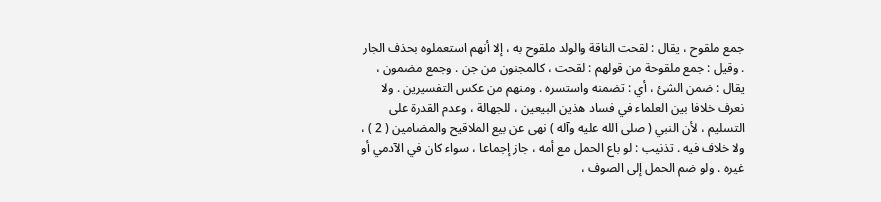جمع ملقوح ، يقال : لقحت الناقة والولد ملقوح به ، إلا أنهم استعملوه بحذف الجار . وقيل : جمع ملقوحة من قولهم : لقحت ، كالمجنون من جن . وجمع مضمون ، يقال : ضمن الشئ ، أي : تضمنه واستسره . ومنهم من عكس التفسيرين . ولا نعرف خلافا بين العلماء في فساد هذين البيعين ، للجهالة ، وعدم القدرة على التسليم ، لأن النبي ( صلى الله عليه وآله ) نهى عن بيع الملاقيح والمضامين ( 2 ) ، ولا خلاف فيه . تذنيب : لو باع الحمل مع أمه ، جاز إجماعا ، سواء كان في الآدمي أو غيره . ولو ضم الحمل إلى الصوف ،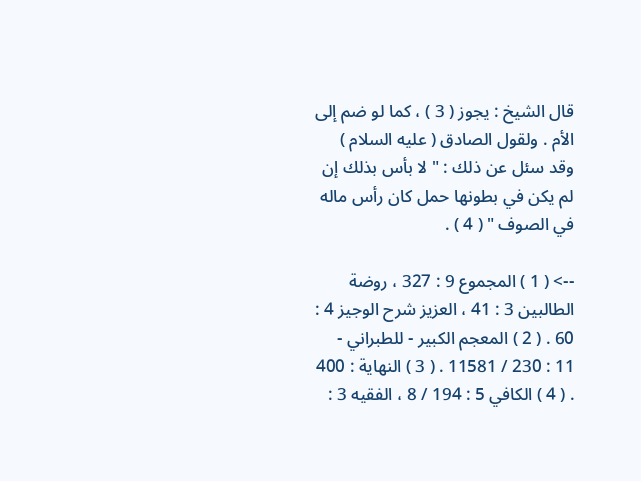قال الشيخ : يجوز ( 3 ) ، كما لو ضم إلى الأم . ولقول الصادق ( عليه السلام ) وقد سئل عن ذلك : " لا بأس بذلك إن لم يكن في بطونها حمل كان رأس ماله في الصوف " ( 4 ) .

--> ( 1 ) المجموع 9 : 327 ، روضة الطالبين 3 : 41 ، العزيز شرح الوجيز 4 : 60 . ( 2 ) المعجم الكبير - للطبراني - 11 : 230 / 11581 . ( 3 ) النهاية : 400 . ( 4 ) الكافي 5 : 194 / 8 ، الفقيه 3 :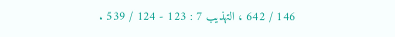146 / 642 ، التهذيب 7 : 123 - 124 / 539 .